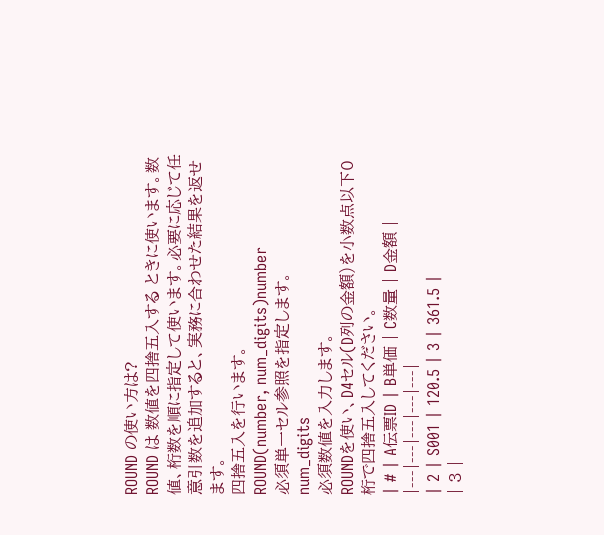ROUND の使い方は?
ROUND は 数値を四捨五入する ときに使います。数値、桁数を順に指定して使います。必要に応じて任意引数を追加すると、実務に合わせた結果を返せます。
四捨五入を行います。
ROUND(number, num_digits)number
必須単一セル参照を指定します。
num_digits
必須数値を入力します。
ROUNDを使い、D4セル(D列の金額)を小数点以下0桁で四捨五入してください。
| # | A伝票ID | B単価 | C数量 | D金額 |
|---|---|---|---|---|
| 2 | S001 | 120.5 | 3 | 361.5 |
| 3 |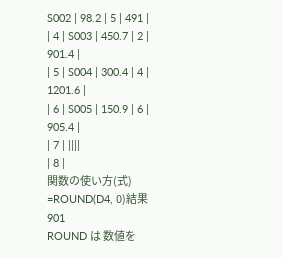S002 | 98.2 | 5 | 491 |
| 4 | S003 | 450.7 | 2 | 901.4 |
| 5 | S004 | 300.4 | 4 | 1201.6 |
| 6 | S005 | 150.9 | 6 | 905.4 |
| 7 | ||||
| 8 |
関数の使い方(式)
=ROUND(D4, 0)結果
901
ROUND は 数値を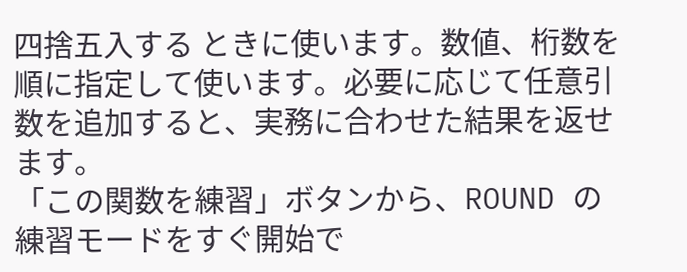四捨五入する ときに使います。数値、桁数を順に指定して使います。必要に応じて任意引数を追加すると、実務に合わせた結果を返せます。
「この関数を練習」ボタンから、ROUND の練習モードをすぐ開始で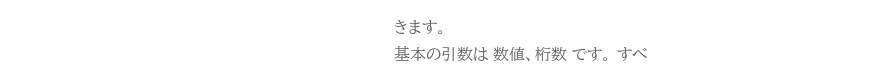きます。
基本の引数は 数値、桁数 です。 すべ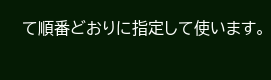て順番どおりに指定して使います。